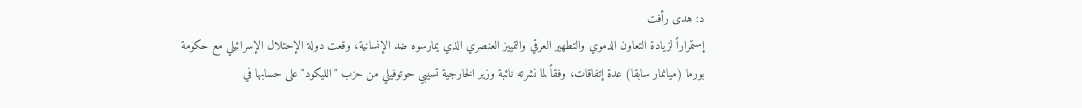د: هدى رأفت
إستمراراً لزيادة التعاون الدموي والتطهير العرقي والتمييز العنصري الذي يمارسوه ضد الإنسانية، وقعت دولة الإحتلال الإسرائيلي مع حكومة بورما (ميانمار سابقا) عدة إتفاقات، وفقاً لما نشرته نائبة وزير الخارجية تسيبي حوتوفيلي من حزب "الليكود" على حسابها في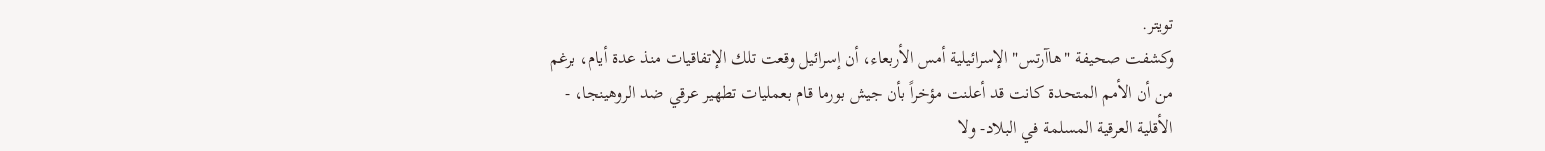تويتر.
وكشفت صحيفة "هاآرتس" الإسرائيلية أمس الأربعاء، أن إسرائيل وقعت تلك الإتفاقيات منذ عدة أيام، برغم من أن الأمم المتحدة كانت قد أعلنت مؤخراً بأن جيش بورما قام بعمليات تطهير عرقي ضد الروهينجا، - الأقلية العرقية المسلمة في البلاد- ولا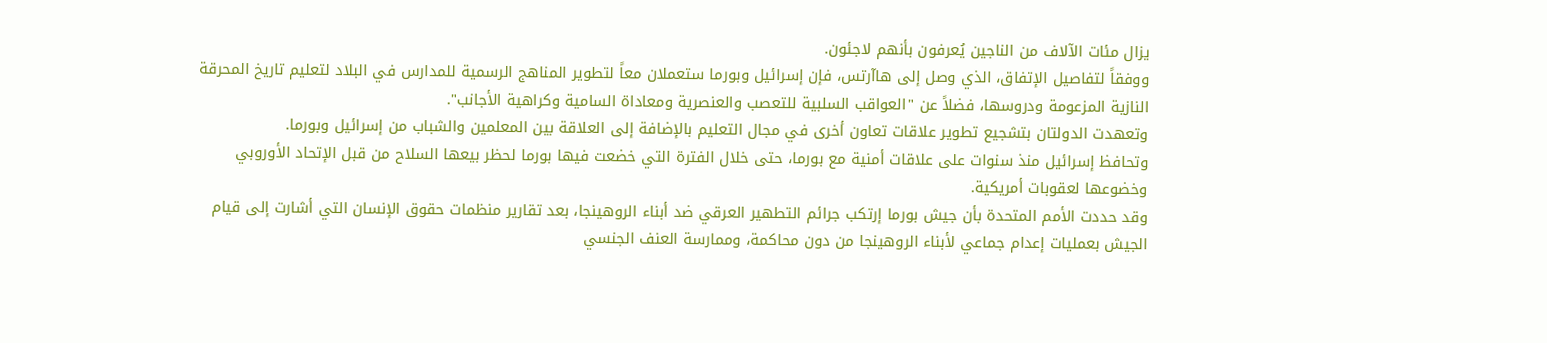يزال مئات الآلاف من الناجين يُعرفون بأنهم لاجئون.
ووفقاً لتفاصيل الإتفاق، الذي وصل إلى هاآرتس، فإن إسرائيل وبورما ستعملان معاً لتطوير المناهج الرسمية للمدارس في البلاد لتعليم تاريخ المحرقة النازية المزعومة ودروسها، فضلاً عن "العواقب السلبية للتعصب والعنصرية ومعاداة السامية وكراهية الأجانب".
وتعهدت الدولتان بتشجيع تطوير علاقات تعاون أخرى في مجال التعليم بالإضافة إلى العلاقة بين المعلمين والشباب من إسرائيل وبورما.
وتحافظ إسرائيل منذ سنوات على علاقات أمنية مع بورما، حتى خلال الفترة التي خضعت فيها بورما لحظر بيعها السلاح من قبل الإتحاد الأوروبي وخضوعها لعقوبات أمريكية.
وقد حددت الأمم المتحدة بأن جيش بورما إرتكب جرائم التطهير العرقي ضد أبناء الروهينجا، بعد تقارير منظمات حقوق الإنسان التي أشارت إلى قيام الجيش بعمليات إعدام جماعي لأبناء الروهينجا من دون محاكمة، وممارسة العنف الجنسي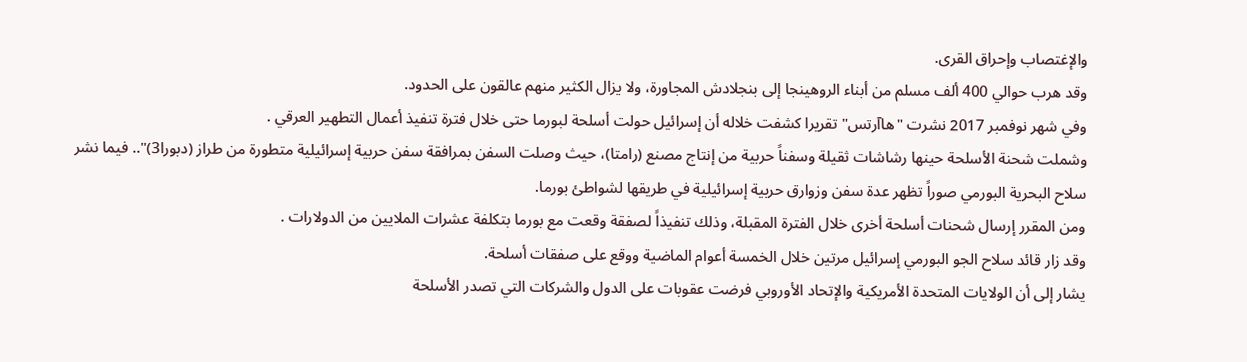والإغتصاب وإحراق القرى.
وقد هرب حوالي 400 ألف مسلم من أبناء الروهينجا إلى بنجلادش المجاورة، ولا يزال الكثير منهم عالقون على الحدود.
وفي شهر نوفمبر 2017 نشرت "هاآرتس" تقريرا كشفت خلاله أن إسرائيل حولت أسلحة لبورما حتى خلال فترة تنفيذ أعمال التطهير العرقي .
وشملت شحنة الأسلحة حينها رشاشات ثقيلة وسفناً حربية من إنتاج مصنع (رامتا)، حيث وصلت السفن بمرافقة سفن حربية إسرائيلية متطورة من طراز (دبورا3)".. فيما نشر سلاح البحرية البورمي صوراً تظهر عدة سفن وزوارق حربية إسرائيلية في طريقها لشواطئ بورما.
ومن المقرر إرسال شحنات أسلحة أخرى خلال الفترة المقبلة، وذلك تنفيذاً لصفقة وقعت مع بورما بتكلفة عشرات الملايين من الدولارات .
وقد زار قائد سلاح الجو البورمي إسرائيل مرتين خلال الخمسة أعوام الماضية ووقع على صفقات أسلحة.
يشار إلى أن الولايات المتحدة الأمريكية والإتحاد الأوروبي فرضت عقوبات على الدول والشركات التي تصدر الأسلحة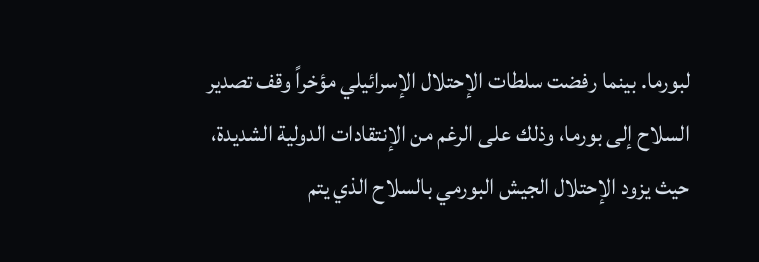لبورما. بينما رفضت سلطات الإحتلال الإسرائيلي مؤخراً وقف تصدير السلاح إلى بورما، وذلك على الرغم من الإنتقادات الدولية الشديدة، حيث يزود الإحتلال الجيش البورمي بالسلاح الذي يتم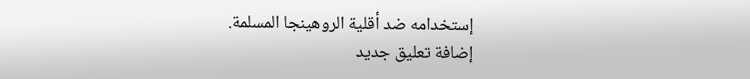إستخدامه ضد أقلية الروهينجا المسلمة.
إضافة تعليق جديد